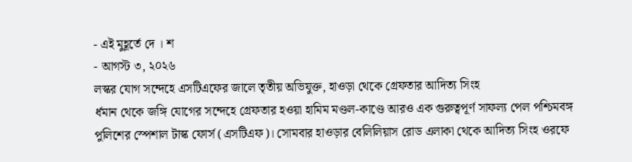- এই মুহূর্তে দে । শ
- আগস্ট ৩, ২০২৬
লস্কর যোগ সন্দেহে এসটিএফের জালে তৃতীয় অভিযুক্ত, হাওড়া থেকে গ্রেফতার আদিত্য সিংহ
র্ধমান থেকে জঙ্গি যোগের সন্দেহে গ্রেফতার হওয়া হামিম মণ্ডল-কাণ্ডে আরও এক গুরুত্বপূর্ণ সাফল্য পেল পশ্চিমবঙ্গ পুলিশের স্পেশাল টাস্ক ফোর্স (এসটিএফ)। সোমবার হাওড়ার বেলিলিয়াস রোড এলাকা থেকে আদিত্য সিংহ ওরফে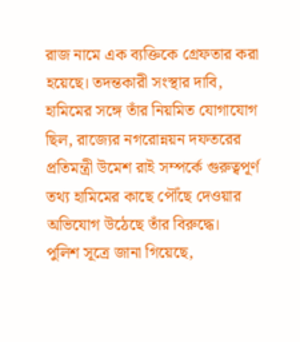রাজ নামে এক ব্যক্তিকে গ্রেফতার করা হয়েছে। তদন্তকারী সংস্থার দাবি, হামিমের সঙ্গে তাঁর নিয়মিত যোগাযোগ ছিল, রাজ্যের নগরোন্নয়ন দফতরের প্রতিমন্ত্রী উমেশ রাই সম্পর্কে গুরুত্বপূর্ণ তথ্য হামিমের কাছে পৌঁছে দেওয়ার অভিযোগ উঠেছে তাঁর বিরুদ্ধে।
পুলিশ সূত্রে জানা গিয়েছে,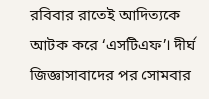রবিবার রাতেই আদিত্যকে আটক করে ‘এসটিএফ’। দীর্ঘ জিজ্ঞাসাবাদের পর সোমবার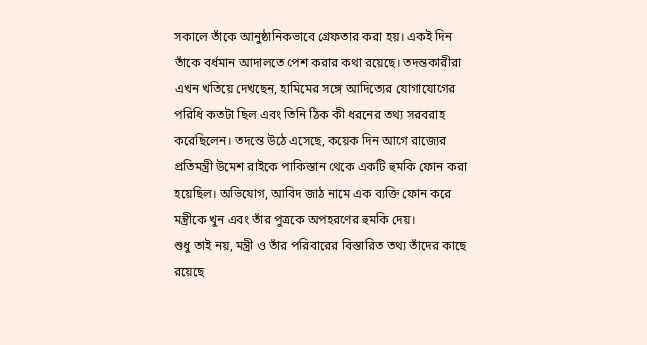সকালে তাঁকে আনুষ্ঠানিকভাবে গ্রেফতার করা হয়। একই দিন তাঁকে বর্ধমান আদালতে পেশ করার কথা রয়েছে। তদন্তকারীরা এখন খতিয়ে দেখছেন, হামিমের সঙ্গে আদিত্যের যোগাযোগের পরিধি কতটা ছিল এবং তিনি ঠিক কী ধরনের তথ্য সরবরাহ করেছিলেন। তদন্তে উঠে এসেছে, কয়েক দিন আগে রাজ্যের প্রতিমন্ত্রী উমেশ রাইকে পাকিস্তান থেকে একটি হুমকি ফোন করা হয়েছিল। অভিযোগ, আবিদ জাঠ নামে এক ব্যক্তি ফোন করে মন্ত্রীকে খুন এবং তাঁর পুত্রকে অপহরণের হুমকি দেয়।
শুধু তাই নয়, মন্ত্রী ও তাঁর পরিবারের বিস্তারিত তথ্য তাঁদের কাছে রয়েছে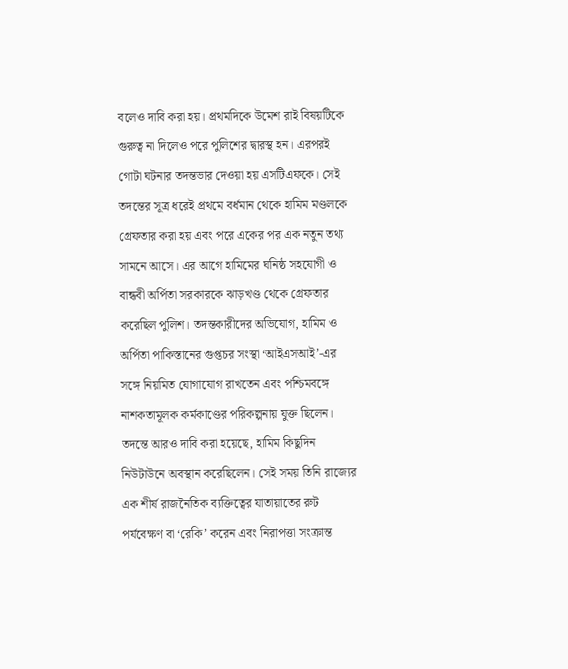বলেও দাবি করা হয়। প্রথমদিকে উমেশ রাই বিষয়টিকে গুরুত্ব না দিলেও পরে পুলিশের দ্বারস্থ হন। এরপরই গোটা ঘটনার তদন্তভার দেওয়া হয় এসটিএফকে। সেই তদন্তের সূত্র ধরেই প্রথমে বর্ধমান থেকে হামিম মণ্ডলকে গ্রেফতার করা হয় এবং পরে একের পর এক নতুন তথ্য সামনে আসে। এর আগে হামিমের ঘনিষ্ঠ সহযোগী ও বান্ধবী অর্পিতা সরকারকে ঝাড়খণ্ড থেকে গ্রেফতার করেছিল পুলিশ। তদন্তকারীদের অভিযোগ, হামিম ও অর্পিতা পাকিস্তানের গুপ্তচর সংস্থা ‘আইএসআই’-এর সঙ্গে নিয়মিত যোগাযোগ রাখতেন এবং পশ্চিমবঙ্গে নাশকতামূলক কর্মকাণ্ডের পরিকল্পনায় যুক্ত ছিলেন।
তদন্তে আরও দাবি করা হয়েছে, হামিম কিছুদিন নিউটাউনে অবস্থান করেছিলেন। সেই সময় তিনি রাজ্যের এক শীর্ষ রাজনৈতিক ব্যক্তিত্বের যাতায়াতের রুট পর্যবেক্ষণ বা ‘রেকি’ করেন এবং নিরাপত্তা সংক্রান্ত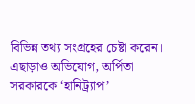বিভিন্ন তথ্য সংগ্রহের চেষ্টা করেন। এছাড়াও অভিযোগ, অর্পিতা সরকারকে ‘হানিট্র্যাপ’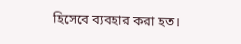হিসেবে ব্যবহার করা হত।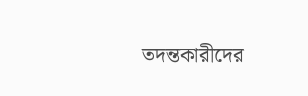তদন্তকারীদের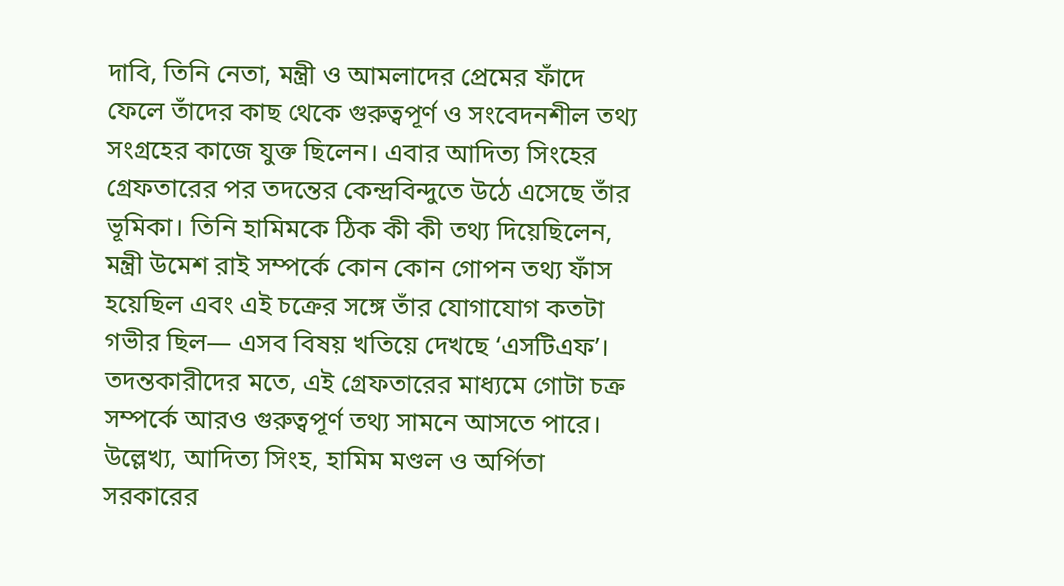দাবি, তিনি নেতা, মন্ত্রী ও আমলাদের প্রেমের ফাঁদে ফেলে তাঁদের কাছ থেকে গুরুত্বপূর্ণ ও সংবেদনশীল তথ্য সংগ্রহের কাজে যুক্ত ছিলেন। এবার আদিত্য সিংহের গ্রেফতারের পর তদন্তের কেন্দ্রবিন্দুতে উঠে এসেছে তাঁর ভূমিকা। তিনি হামিমকে ঠিক কী কী তথ্য দিয়েছিলেন, মন্ত্রী উমেশ রাই সম্পর্কে কোন কোন গোপন তথ্য ফাঁস হয়েছিল এবং এই চক্রের সঙ্গে তাঁর যোগাযোগ কতটা গভীর ছিল— এসব বিষয় খতিয়ে দেখছে ‘এসটিএফ’। তদন্তকারীদের মতে, এই গ্রেফতারের মাধ্যমে গোটা চক্র সম্পর্কে আরও গুরুত্বপূর্ণ তথ্য সামনে আসতে পারে। উল্লেখ্য, আদিত্য সিংহ, হামিম মণ্ডল ও অর্পিতা সরকারের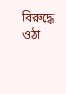বিরুদ্ধে ওঠা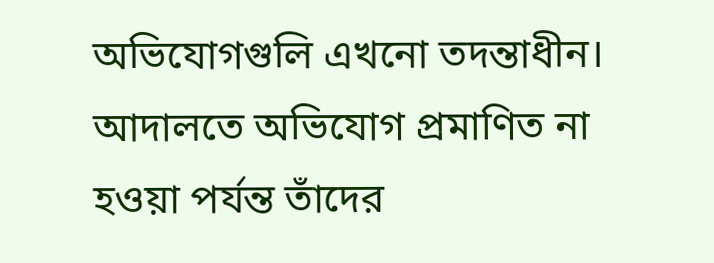অভিযোগগুলি এখনো তদন্তাধীন। আদালতে অভিযোগ প্রমাণিত না হওয়া পর্যন্ত তাঁদের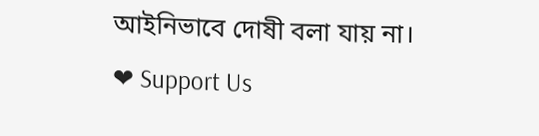আইনিভাবে দোষী বলা যায় না।
❤ Support Us